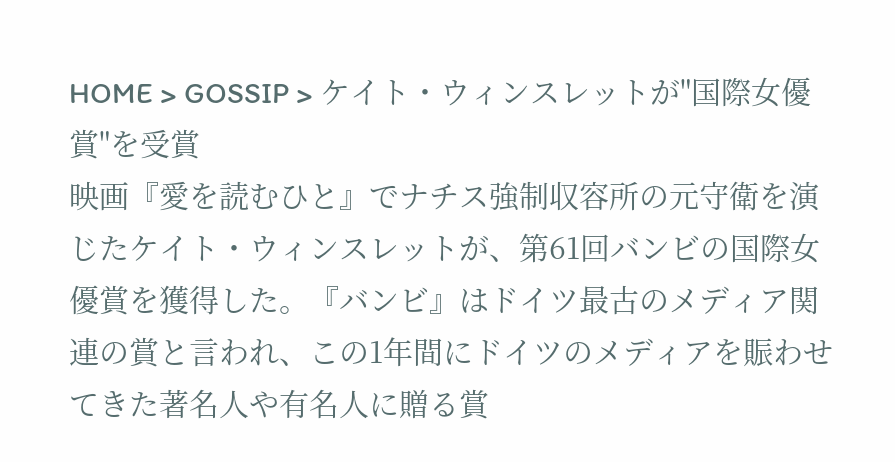HOME > GOSSIP > ケイト・ウィンスレットが"国際女優賞"を受賞
映画『愛を読むひと』でナチス強制収容所の元守衛を演じたケイト・ウィンスレットが、第61回バンビの国際女優賞を獲得した。『バンビ』はドイツ最古のメディア関連の賞と言われ、この1年間にドイツのメディアを賑わせてきた著名人や有名人に贈る賞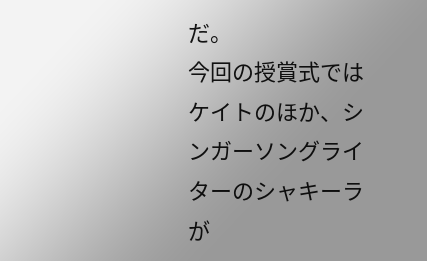だ。
今回の授賞式ではケイトのほか、シンガーソングライターのシャキーラが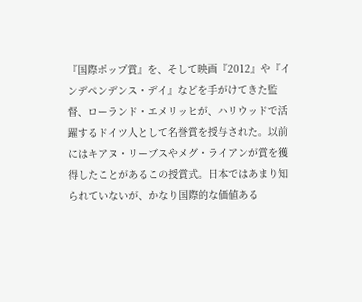『国際ポップ賞』を、そして映画『2012』や『インデペンデンス・デイ』などを手がけてきた監督、ローランド・エメリッヒが、ハリウッドで活躍するドイツ人として名誉賞を授与された。以前にはキアヌ・リーブスやメグ・ライアンが賞を獲得したことがあるこの授賞式。日本ではあまり知られていないが、かなり国際的な価値ある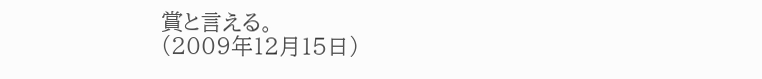賞と言える。
(2009年12月15日)